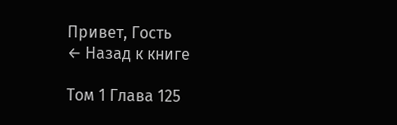Привет, Гость
← Назад к книге

Том 1 Глава 125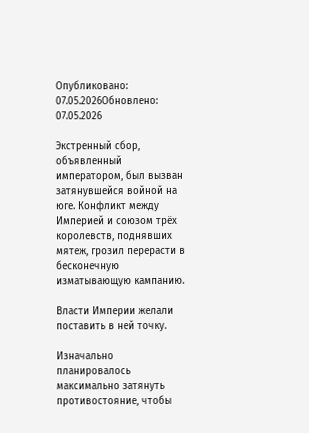Опубликовано: 07.05.2026Обновлено: 07.05.2026

Экстренный сбор, объявленный императором, был вызван затянувшейся войной на юге. Конфликт между Империей и союзом трёх королевств, поднявших мятеж, грозил перерасти в бесконечную изматывающую кампанию.

Власти Империи желали поставить в ней точку.

Изначально планировалось максимально затянуть противостояние, чтобы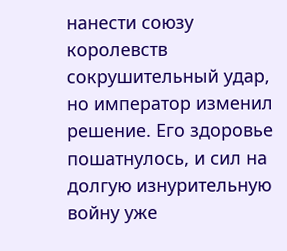нанести союзу королевств сокрушительный удар, но император изменил решение. Его здоровье пошатнулось, и сил на долгую изнурительную войну уже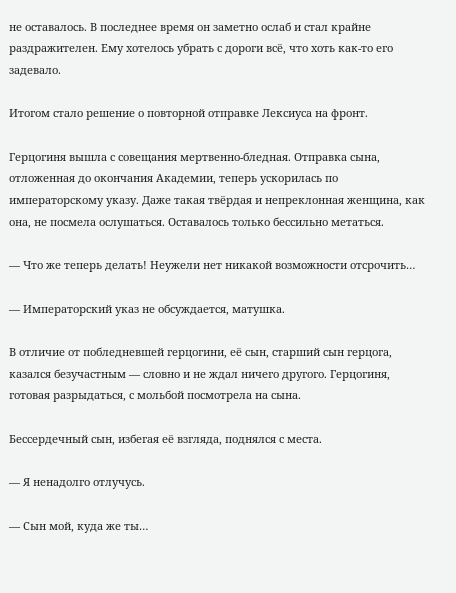не оставалось. В последнее время он заметно ослаб и стал крайне раздражителен. Ему хотелось убрать с дороги всё, что хоть как-то его задевало.

Итогом стало решение о повторной отправке Лексиуса на фронт.

Герцогиня вышла с совещания мертвенно-бледная. Отправка сына, отложенная до окончания Академии, теперь ускорилась по императорскому указу. Даже такая твёрдая и непреклонная женщина, как она, не посмела ослушаться. Оставалось только бессильно метаться.

— Что же теперь делать! Неужели нет никакой возможности отсрочить…

— Императорский указ не обсуждается, матушка.

В отличие от побледневшей герцогини, её сын, старший сын герцога, казался безучастным — словно и не ждал ничего другого. Герцогиня, готовая разрыдаться, с мольбой посмотрела на сына.

Бессердечный сын, избегая её взгляда, поднялся с места.

— Я ненадолго отлучусь.

— Сын мой, куда же ты…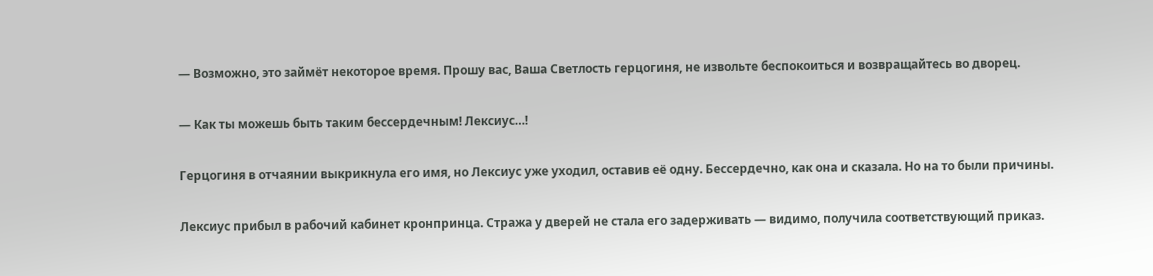— Возможно, это займёт некоторое время. Прошу вас, Ваша Светлость герцогиня, не извольте беспокоиться и возвращайтесь во дворец.

— Как ты можешь быть таким бессердечным! Лексиус…!

Герцогиня в отчаянии выкрикнула его имя, но Лексиус уже уходил, оставив её одну. Бессердечно, как она и сказала. Но на то были причины.

Лексиус прибыл в рабочий кабинет кронпринца. Стража у дверей не стала его задерживать — видимо, получила соответствующий приказ.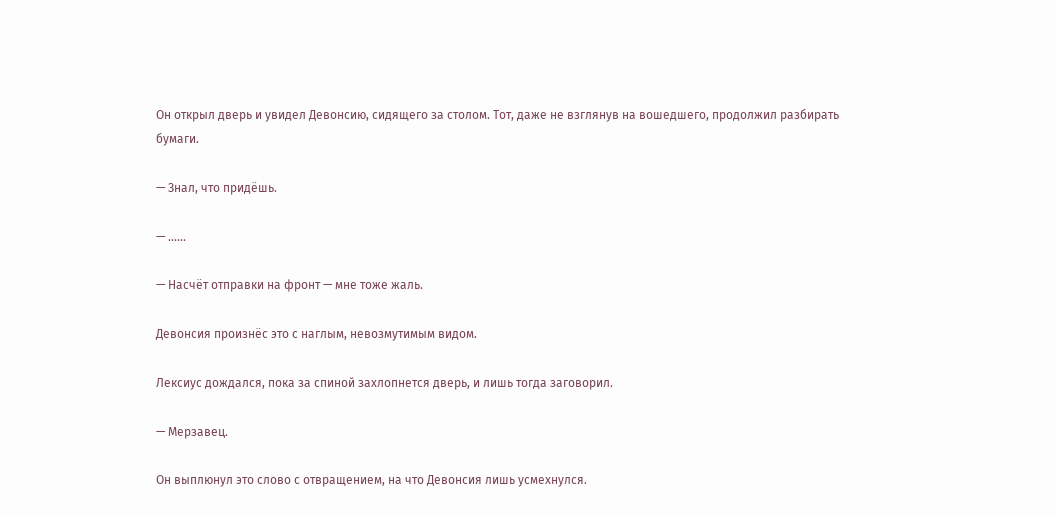Он открыл дверь и увидел Девонсию, сидящего за столом. Тот, даже не взглянув на вошедшего, продолжил разбирать бумаги.

— Знал, что придёшь.

— ……

— Насчёт отправки на фронт — мне тоже жаль.

Девонсия произнёс это с наглым, невозмутимым видом.

Лексиус дождался, пока за спиной захлопнется дверь, и лишь тогда заговорил.

— Мерзавец.

Он выплюнул это слово с отвращением, на что Девонсия лишь усмехнулся.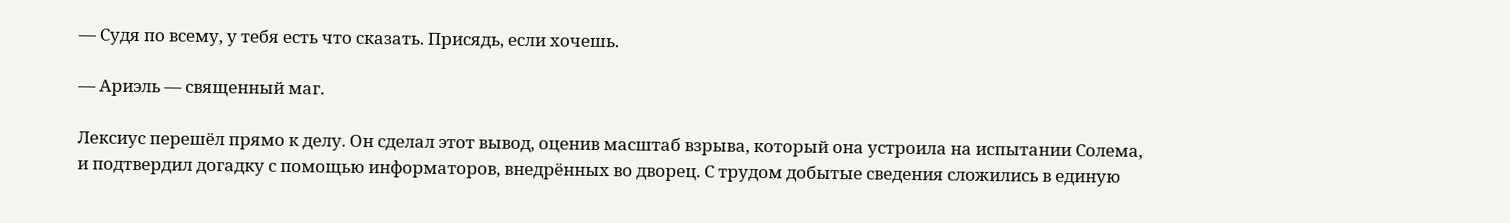— Судя по всему, у тебя есть что сказать. Присядь, если хочешь.

— Ариэль — священный маг.

Лексиус перешёл прямо к делу. Он сделал этот вывод, оценив масштаб взрыва, который она устроила на испытании Солема, и подтвердил догадку с помощью информаторов, внедрённых во дворец. С трудом добытые сведения сложились в единую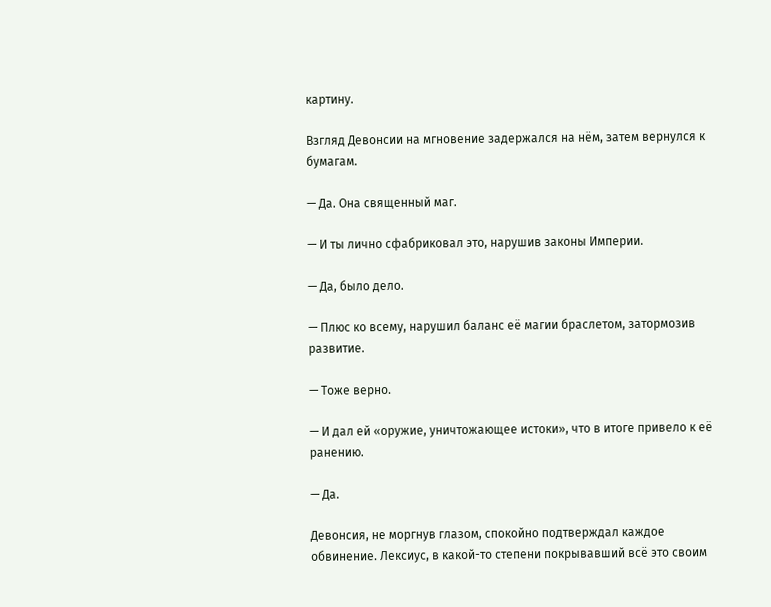картину.

Взгляд Девонсии на мгновение задержался на нём, затем вернулся к бумагам.

— Да. Она священный маг.

— И ты лично сфабриковал это, нарушив законы Империи.

— Да, было дело.

— Плюс ко всему, нарушил баланс её магии браслетом, затормозив развитие.

— Тоже верно.

— И дал ей «оружие, уничтожающее истоки», что в итоге привело к её ранению.

— Да.

Девонсия, не моргнув глазом, спокойно подтверждал каждое обвинение. Лексиус, в какой-то степени покрывавший всё это своим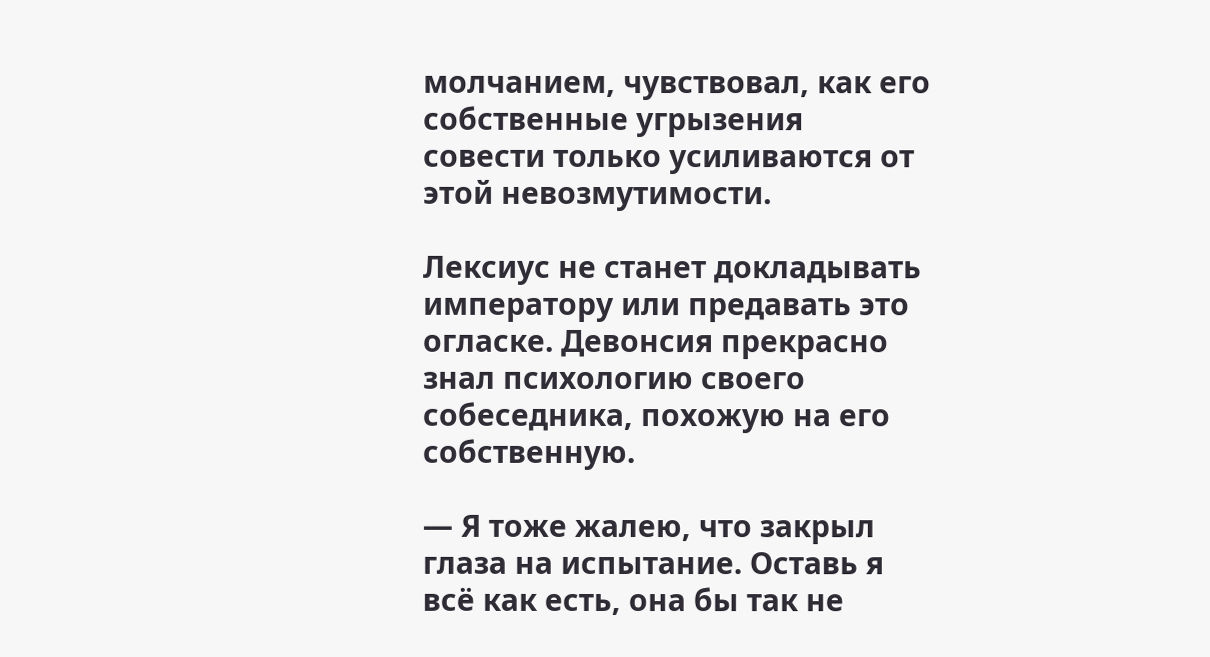молчанием, чувствовал, как его собственные угрызения совести только усиливаются от этой невозмутимости.

Лексиус не станет докладывать императору или предавать это огласке. Девонсия прекрасно знал психологию своего собеседника, похожую на его собственную.

— Я тоже жалею, что закрыл глаза на испытание. Оставь я всё как есть, она бы так не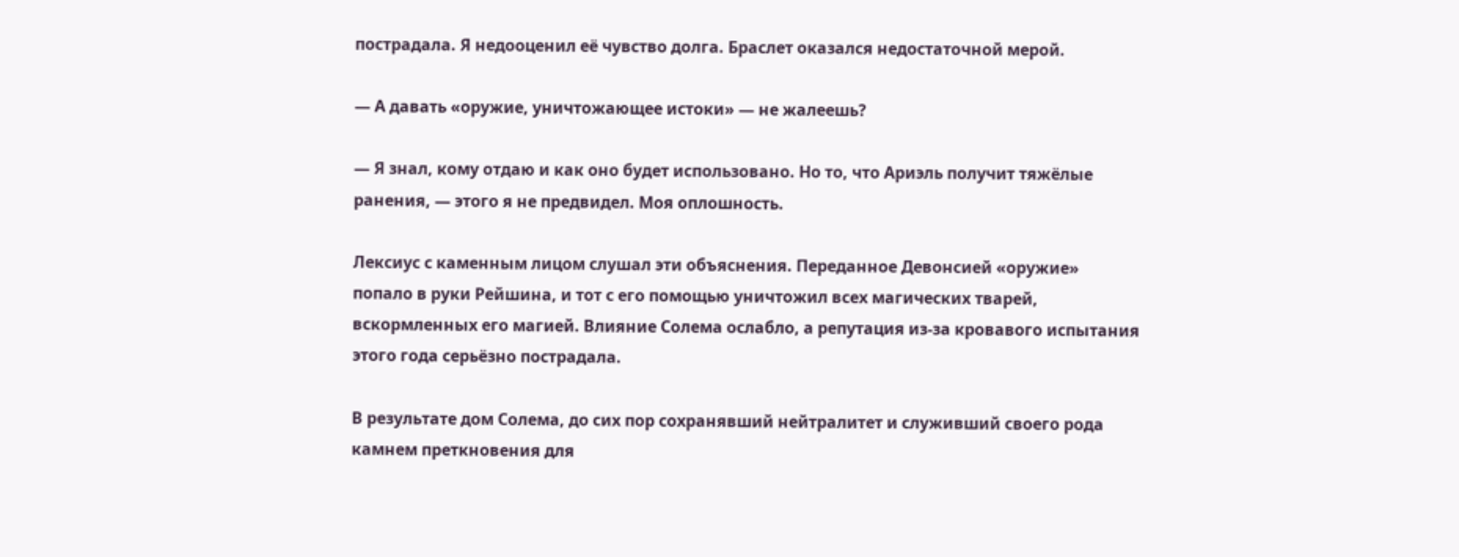пострадала. Я недооценил её чувство долга. Браслет оказался недостаточной мерой.

— А давать «оружие, уничтожающее истоки» — не жалеешь?

— Я знал, кому отдаю и как оно будет использовано. Но то, что Ариэль получит тяжёлые ранения, — этого я не предвидел. Моя оплошность.

Лексиус с каменным лицом слушал эти объяснения. Переданное Девонсией «оружие» попало в руки Рейшина, и тот с его помощью уничтожил всех магических тварей, вскормленных его магией. Влияние Солема ослабло, а репутация из-за кровавого испытания этого года серьёзно пострадала.

В результате дом Солема, до сих пор сохранявший нейтралитет и служивший своего рода камнем преткновения для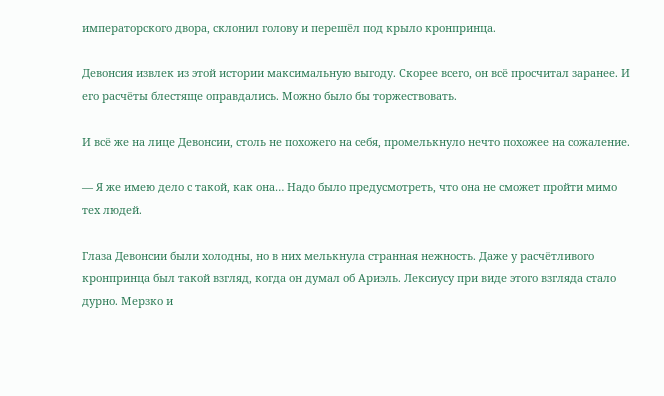императорского двора, склонил голову и перешёл под крыло кронпринца.

Девонсия извлек из этой истории максимальную выгоду. Скорее всего, он всё просчитал заранее. И его расчёты блестяще оправдались. Можно было бы торжествовать.

И всё же на лице Девонсии, столь не похожего на себя, промелькнуло нечто похожее на сожаление.

— Я же имею дело с такой, как она… Надо было предусмотреть, что она не сможет пройти мимо тех людей.

Глаза Девонсии были холодны, но в них мелькнула странная нежность. Даже у расчётливого кронпринца был такой взгляд, когда он думал об Ариэль. Лексиусу при виде этого взгляда стало дурно. Мерзко и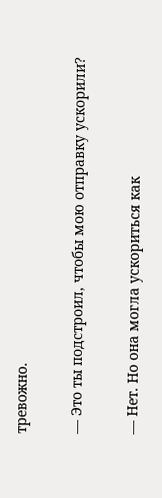тревожно.

— Это ты подстроил, чтобы мою отправку ускорили?

— Нет. Но она могла ускориться как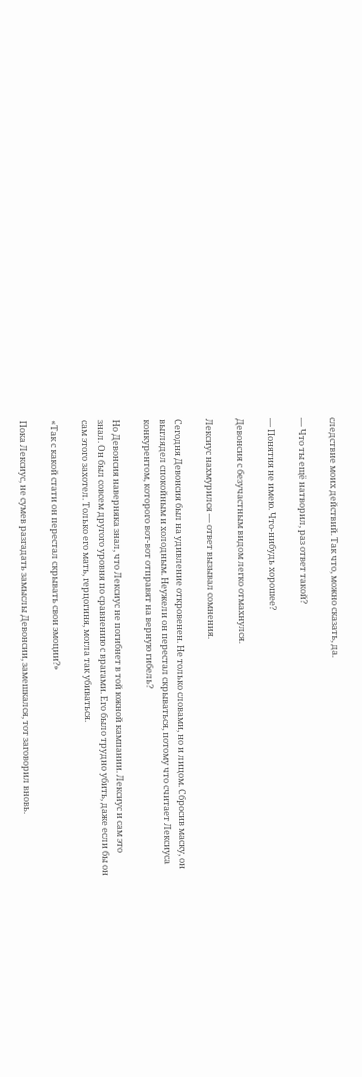следствие моих действий. Так что, можно сказать, да.

— Что ты ещё натворил, раз ответ такой?

— Понятия не имею. Что-нибудь хорошее?

Девонсия с безучастным видом легко отмахнулся.

Лексиус нахмурился — ответ вызывал сомнения.

Сегодня Девонсия был на удивление откровенен. Не только словами, но и лицом. Сбросив маску, он выглядел спокойным и холодным. Неужели он перестал скрываться, потому что считает Лексиуса конкурентом, которого вот-вот отправят на верную гибель?

Но Девонсия наверняка знал, что Лексиус не погибнет в той южной кампании. Лексиус и сам это знал. Он был совсем другого уровня по сравнению с врагами. Его было трудно убить, даже если бы он сам этого захотел. Только его мать, герцогиня, могла так убиваться.

«Так с какой стати он перестал скрывать свои эмоции?»

Пока Лексиус, не сумев разгадать замыслы Девонсии, замешкался, тот заговорил вновь.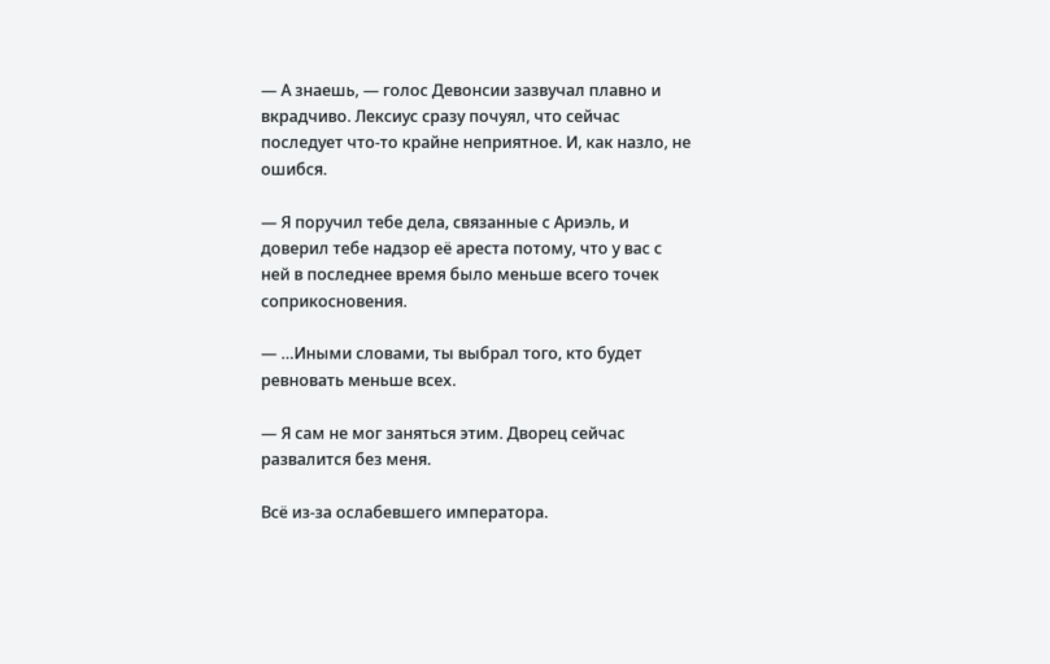— А знаешь, — голос Девонсии зазвучал плавно и вкрадчиво. Лексиус сразу почуял, что сейчас последует что-то крайне неприятное. И, как назло, не ошибся.

— Я поручил тебе дела, связанные с Ариэль, и доверил тебе надзор её ареста потому, что у вас с ней в последнее время было меньше всего точек соприкосновения.

— …Иными словами, ты выбрал того, кто будет ревновать меньше всех.

— Я сам не мог заняться этим. Дворец сейчас развалится без меня.

Всё из-за ослабевшего императора.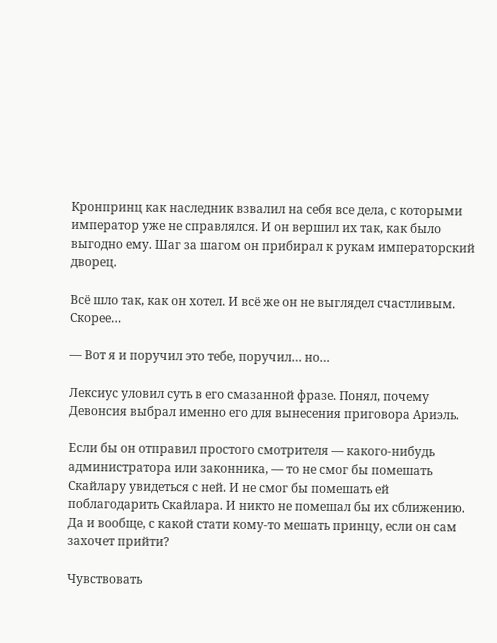Кронпринц как наследник взвалил на себя все дела, с которыми император уже не справлялся. И он вершил их так, как было выгодно ему. Шаг за шагом он прибирал к рукам императорский дворец.

Всё шло так, как он хотел. И всё же он не выглядел счастливым. Скорее…

— Вот я и поручил это тебе, поручил… но…

Лексиус уловил суть в его смазанной фразе. Понял, почему Девонсия выбрал именно его для вынесения приговора Ариэль.

Если бы он отправил простого смотрителя — какого-нибудь администратора или законника, — то не смог бы помешать Скайлару увидеться с ней. И не смог бы помешать ей поблагодарить Скайлара. И никто не помешал бы их сближению. Да и вообще, с какой стати кому-то мешать принцу, если он сам захочет прийти?

Чувствовать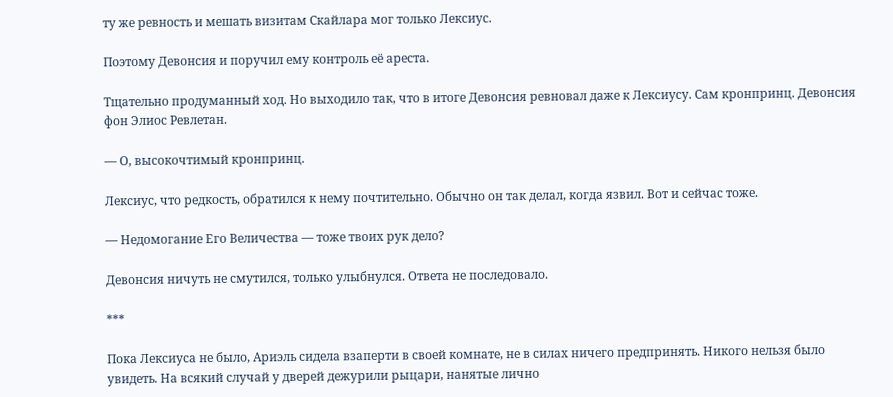ту же ревность и мешать визитам Скайлара мог только Лексиус.

Поэтому Девонсия и поручил ему контроль её ареста.

Тщательно продуманный ход. Но выходило так, что в итоге Девонсия ревновал даже к Лексиусу. Сам кронпринц. Девонсия фон Элиос Ревлетан.

— О, высокочтимый кронпринц.

Лексиус, что редкость, обратился к нему почтительно. Обычно он так делал, когда язвил. Вот и сейчас тоже.

— Недомогание Его Величества — тоже твоих рук дело?

Девонсия ничуть не смутился, только улыбнулся. Ответа не последовало.

***

Пока Лексиуса не было, Ариэль сидела взаперти в своей комнате, не в силах ничего предпринять. Никого нельзя было увидеть. На всякий случай у дверей дежурили рыцари, нанятые лично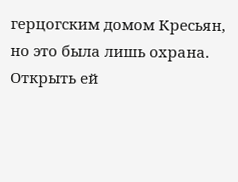герцогским домом Кресьян, но это была лишь охрана. Открыть ей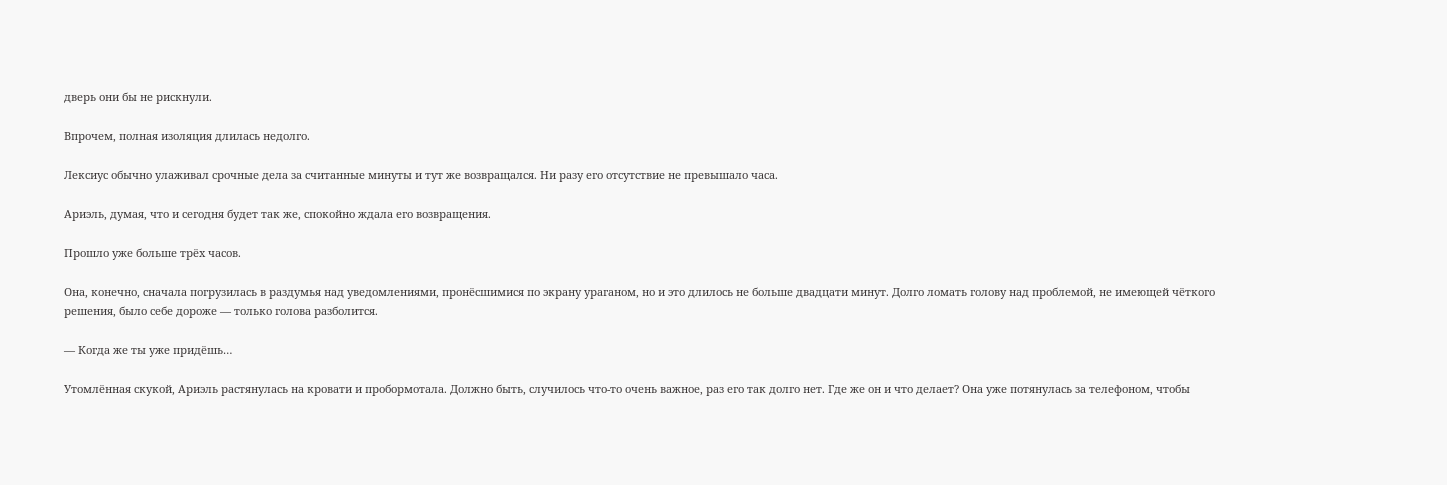дверь они бы не рискнули.

Впрочем, полная изоляция длилась недолго.

Лексиус обычно улаживал срочные дела за считанные минуты и тут же возвращался. Ни разу его отсутствие не превышало часа.

Ариэль, думая, что и сегодня будет так же, спокойно ждала его возвращения.

Прошло уже больше трёх часов.

Она, конечно, сначала погрузилась в раздумья над уведомлениями, пронёсшимися по экрану ураганом, но и это длилось не больше двадцати минут. Долго ломать голову над проблемой, не имеющей чёткого решения, было себе дороже — только голова разболится.

— Когда же ты уже придёшь…

Утомлённая скукой, Ариэль растянулась на кровати и пробормотала. Должно быть, случилось что-то очень важное, раз его так долго нет. Где же он и что делает? Она уже потянулась за телефоном, чтобы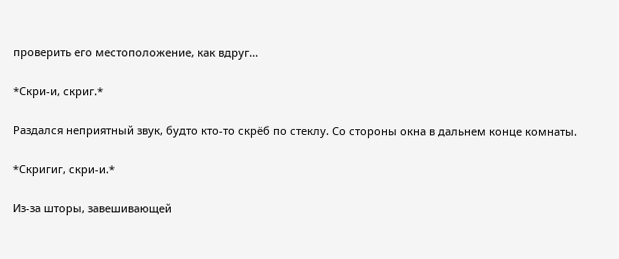проверить его местоположение, как вдруг…

*Скри-и, скриг.*

Раздался неприятный звук, будто кто-то скрёб по стеклу. Со стороны окна в дальнем конце комнаты.

*Скригиг, скри-и.*

Из-за шторы, завешивающей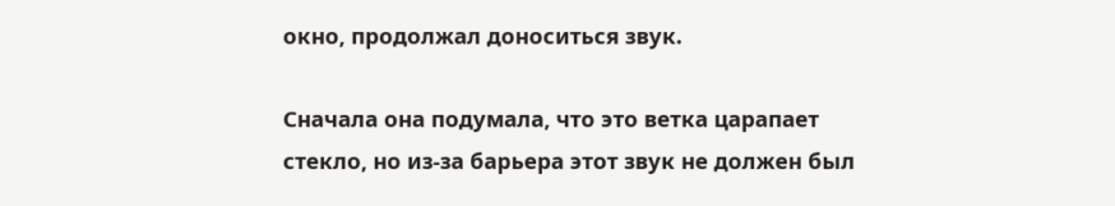окно, продолжал доноситься звук.

Сначала она подумала, что это ветка царапает стекло, но из-за барьера этот звук не должен был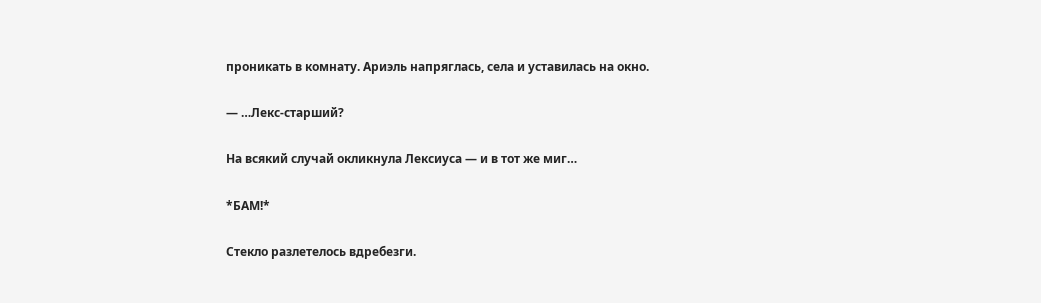проникать в комнату. Ариэль напряглась, села и уставилась на окно.

— …Лекс-старший?

На всякий случай окликнула Лексиуса — и в тот же миг…

*БАМ!*

Стекло разлетелось вдребезги.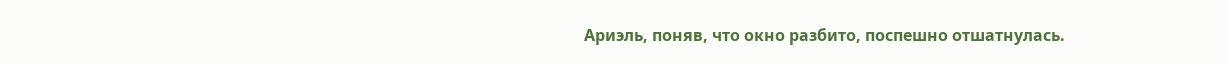Ариэль, поняв, что окно разбито, поспешно отшатнулась.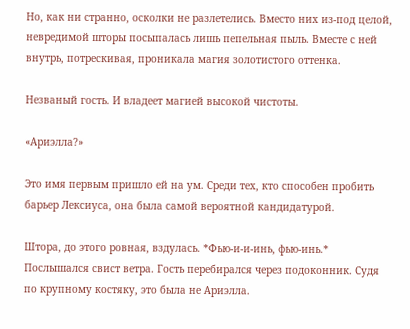Но, как ни странно, осколки не разлетелись. Вместо них из-под целой, невредимой шторы посыпалась лишь пепельная пыль. Вместе с ней внутрь, потрескивая, проникала магия золотистого оттенка.

Незваный гость. И владеет магией высокой чистоты.

«Ариэлла?»

Это имя первым пришло ей на ум. Среди тех, кто способен пробить барьер Лексиуса, она была самой вероятной кандидатурой.

Штора, до этого ровная, вздулась. *Фью-и-и-инь, фью-инь.* Послышался свист ветра. Гость перебирался через подоконник. Судя по крупному костяку, это была не Ариэлла.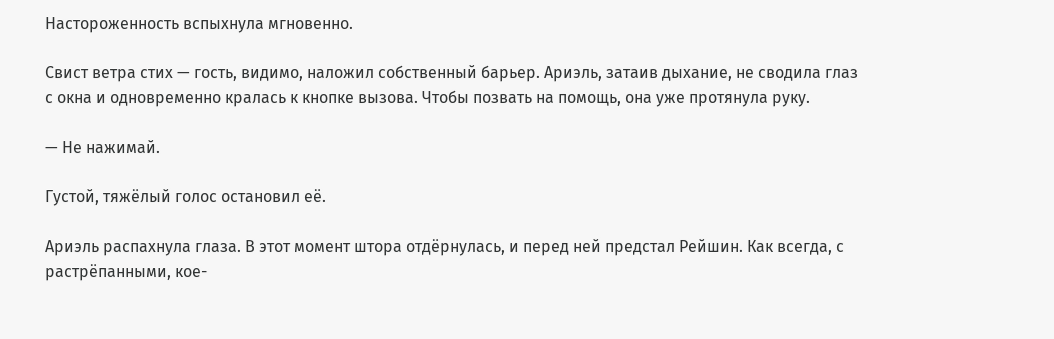Настороженность вспыхнула мгновенно.

Свист ветра стих — гость, видимо, наложил собственный барьер. Ариэль, затаив дыхание, не сводила глаз с окна и одновременно кралась к кнопке вызова. Чтобы позвать на помощь, она уже протянула руку.

— Не нажимай.

Густой, тяжёлый голос остановил её.

Ариэль распахнула глаза. В этот момент штора отдёрнулась, и перед ней предстал Рейшин. Как всегда, с растрёпанными, кое-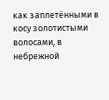как заплетёнными в косу золотистыми волосами, в небрежной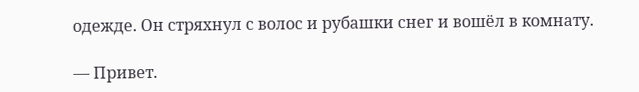одежде. Он стряхнул с волос и рубашки снег и вошёл в комнату.

— Привет.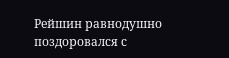Рейшин равнодушно поздоровался с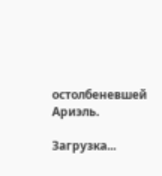остолбеневшей Ариэль.

Загрузка...